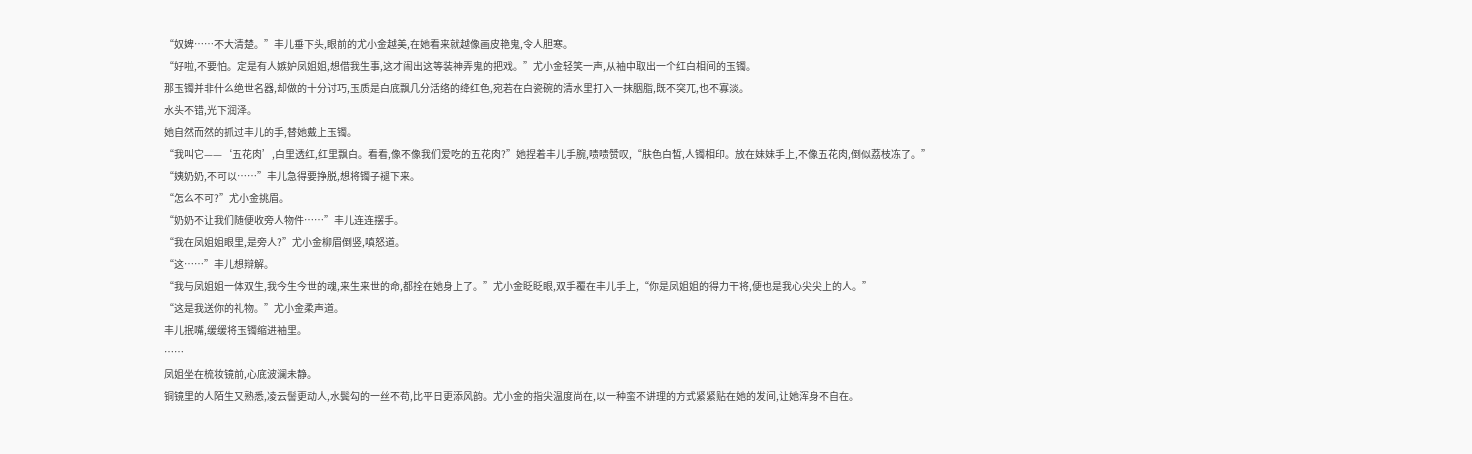“奴婢……不大清楚。”丰儿垂下头,眼前的尤小金越美,在她看来就越像画皮艳鬼,令人胆寒。
“好啦,不要怕。定是有人嫉妒凤姐姐,想借我生事,这才闹出这等装神弄鬼的把戏。”尤小金轻笑一声,从袖中取出一个红白相间的玉镯。
那玉镯并非什么绝世名器,却做的十分讨巧,玉质是白底飘几分活络的绛红色,宛若在白瓷碗的清水里打入一抹胭脂,既不突兀,也不寡淡。
水头不错,光下润泽。
她自然而然的抓过丰儿的手,替她戴上玉镯。
“我叫它——‘五花肉’,白里透红,红里飘白。看看,像不像我们爱吃的五花肉?”她捏着丰儿手腕,啧啧赞叹,“肤色白皙,人镯相印。放在妹妹手上,不像五花肉,倒似荔枝冻了。”
“姨奶奶,不可以……”丰儿急得要挣脱,想将镯子褪下来。
“怎么不可?”尤小金挑眉。
“奶奶不让我们随便收旁人物件……”丰儿连连摆手。
“我在凤姐姐眼里,是旁人?”尤小金柳眉倒竖,嗔怒道。
“这……”丰儿想辩解。
“我与凤姐姐一体双生,我今生今世的魂,来生来世的命,都拴在她身上了。”尤小金眨眨眼,双手覆在丰儿手上,“你是凤姐姐的得力干将,便也是我心尖尖上的人。”
“这是我送你的礼物。”尤小金柔声道。
丰儿抿嘴,缓缓将玉镯缩进袖里。
……
凤姐坐在梳妆镜前,心底波澜未静。
铜镜里的人陌生又熟悉,凌云髻更动人,水鬓勾的一丝不苟,比平日更添风韵。尤小金的指尖温度尚在,以一种蛮不讲理的方式紧紧贴在她的发间,让她浑身不自在。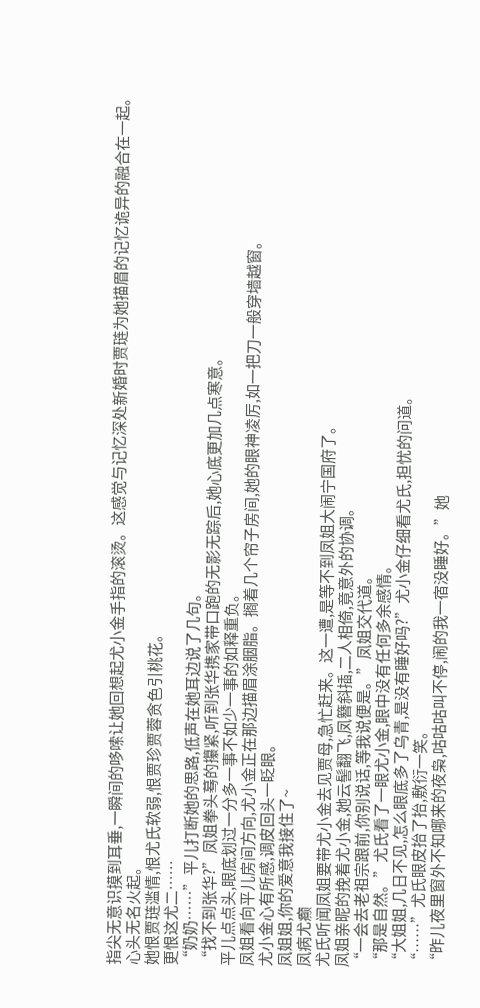指尖无意识摸到耳垂,一瞬间的哆嗦让她回想起尤小金手指的滚烫。这感觉与记忆深处新婚时贾琏为她描眉的记忆诡异的融合在一起。
心头无名火起。
她恨贾琏滥情,恨尤氏软弱,恨贾珍贾蓉贪色引桃花。
更恨这尤二……
“奶奶……”平儿打断她的思路,低声在她耳边说了几句。
“找不到张华?”凤姐拳头蓦的攥紧,听到张华携家带口跑的无影无踪后,她心底更加几点寒意。
平儿点点头,眼底划过一分多一事不如少一事的如释重负。
凤姐看向平儿房间方向,尤小金正在那边描眉涂胭脂。搁着几个帘子房间,她的眼神凌厉,如一把刀一般穿墙越窗。
尤小金心有所感,调皮回头一眨眼。
凤姐姐,你的爱意我接住了~
凤病尤癫
尤氏听闻凤姐要带尤小金去见贾母,急忙赶来。这一遭,是等不到凤姐大闹宁国府了。
凤姐亲昵的挽着尤小金,她云髻翻飞,凤簪斜插,二人相倚,竟意外的协调。
“一会去老祖宗跟前,你别说话,等我说便是。”凤姐交代道。
“那是自然。”尤氏看了一眼尤小金,眼中没有任何多余感情。
“大姐姐,几日不见,怎么眼底多了乌青,是没有睡好吗?”尤小金仔细看尤氏,担忧的问道。
“……”尤氏眼皮抬了抬,敷衍一笑。
“昨儿夜里窗外不知哪来的夜枭,咕咕咕叫不停,闹的我一宿没睡好。”她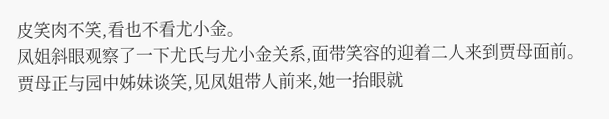皮笑肉不笑,看也不看尤小金。
凤姐斜眼观察了一下尤氏与尤小金关系,面带笑容的迎着二人来到贾母面前。
贾母正与园中姊妹谈笑,见凤姐带人前来,她一抬眼就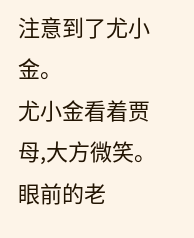注意到了尤小金。
尤小金看着贾母,大方微笑。
眼前的老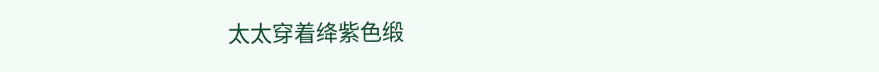太太穿着绛紫色缎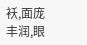袄,面庞丰润,眼